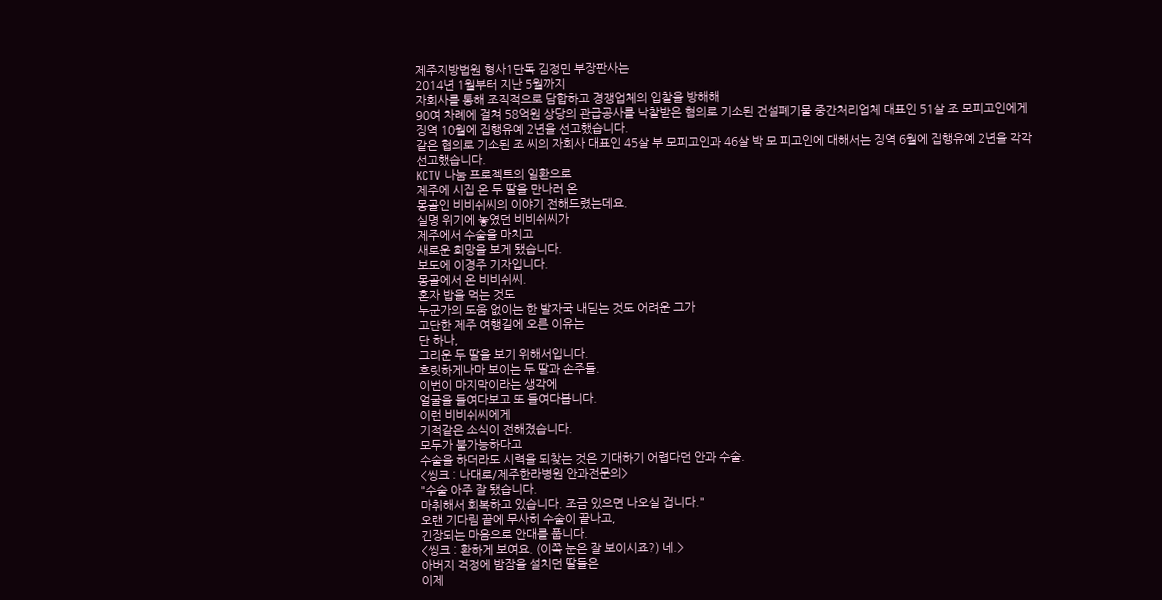제주지방법원 형사1단독 김정민 부장판사는
2014년 1월부터 지난 5월까지
자회사를 통해 조직적으로 담합하고 경쟁업체의 입찰을 방해해
90여 차례에 걸쳐 58억원 상당의 관급공사를 낙찰받은 혐의로 기소된 건설폐기물 중간처리업체 대표인 51살 조 모피고인에게 징역 10월에 집행유예 2년을 선고했습니다.
같은 협의로 기소된 조 씨의 자회사 대표인 45살 부 모피고인과 46살 박 모 피고인에 대해서는 징역 6월에 집행유예 2년을 각각 선고했습니다.
KCTV 나눔 프로젝트의 일환으로
제주에 시집 온 두 딸을 만나러 온
몽골인 비비쉬씨의 이야기 전해드렸는데요.
실명 위기에 놓였던 비비쉬씨가
제주에서 수술을 마치고
새로운 희망을 보게 됐습니다.
보도에 이경주 기자입니다.
몽골에서 온 비비쉬씨.
혼자 밥을 먹는 것도
누군가의 도움 없이는 한 발자국 내딛는 것도 어려운 그가
고단한 제주 여행길에 오른 이유는
단 하나,
그리운 두 딸을 보기 위해서입니다.
흐릿하게나마 보이는 두 딸과 손주들.
이번이 마지막이라는 생각에
얼굴을 들여다보고 또 들여다봅니다.
이런 비비쉬씨에게
기적같은 소식이 전해졌습니다.
모두가 불가능하다고
수술을 하더라도 시력을 되찾는 것은 기대하기 어렵다던 안과 수술.
<씽크 : 나대로/제주한라병원 안과전문의>
"수술 아주 잘 됐습니다.
마취해서 회복하고 있습니다. 조금 있으면 나오실 겁니다."
오랜 기다림 끝에 무사히 수술이 끝나고,
긴장되는 마음으로 안대를 풉니다.
<씽크 : 환하게 보여요. (이쪽 눈은 잘 보이시죠?) 네.>
아버지 걱정에 밤잠을 설치던 딸들은
이제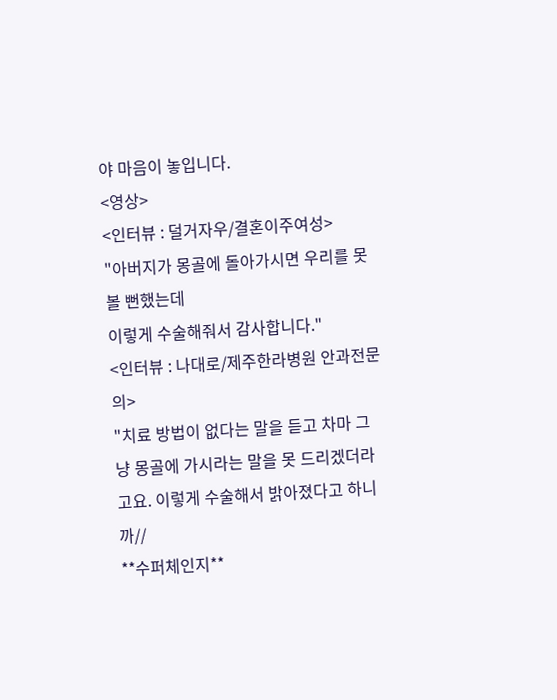야 마음이 놓입니다.
<영상>
<인터뷰 : 덜거자우/결혼이주여성>
"아버지가 몽골에 돌아가시면 우리를 못 볼 뻔했는데
이렇게 수술해줘서 감사합니다."
<인터뷰 : 나대로/제주한라병원 안과전문의>
"치료 방법이 없다는 말을 듣고 차마 그냥 몽골에 가시라는 말을 못 드리겠더라고요. 이렇게 수술해서 밝아졌다고 하니까//
**수퍼체인지**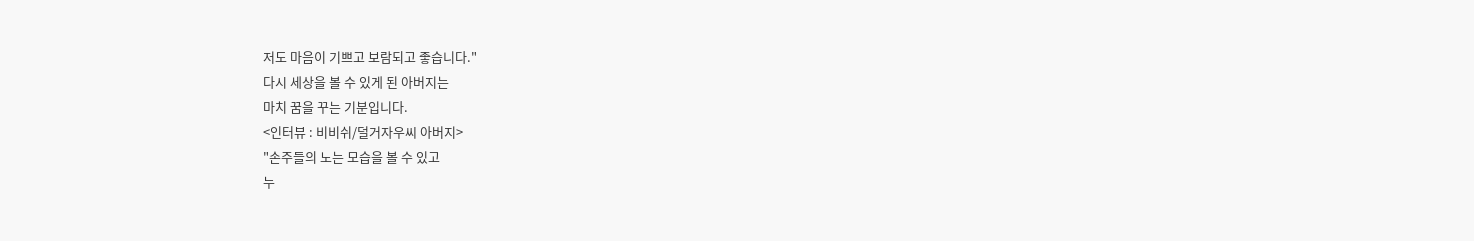저도 마음이 기쁘고 보람되고 좋습니다."
다시 세상을 볼 수 있게 된 아버지는
마치 꿈을 꾸는 기분입니다.
<인터뷰 : 비비쉬/덜거자우씨 아버지>
"손주들의 노는 모습을 볼 수 있고
누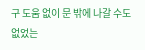구 도움 없이 문 밖에 나갈 수도 없었는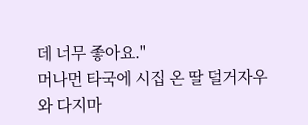데 너무 좋아요."
머나먼 타국에 시집 온 딸 덜거자우와 다지마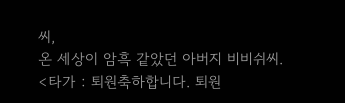씨,
온 세상이 암흑 같았던 아버지 비비쉬씨.
<타가 : 퇴원축하합니다. 퇴원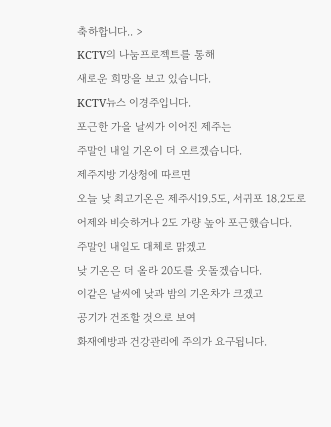축하합니다.. >
KCTV의 나눔프로젝트를 통해
새로운 희망을 보고 있습니다.
KCTV뉴스 이경주입니다.
포근한 가을 날씨가 이어진 제주는
주말인 내일 기온이 더 오르겠습니다.
제주지방 기상청에 따르면
오늘 낮 최고기온은 제주시19.5도, 서귀포 18.2도로
어제와 비슷하거나 2도 가량 높아 포근했습니다.
주말인 내일도 대체로 맑겠고
낮 기온은 더 올라 20도를 웃돌겠습니다.
이같은 날씨에 낮과 밤의 기온차가 크겠고
공기가 건조할 것으로 보여
화재예방과 건강관리에 주의가 요구됩니다.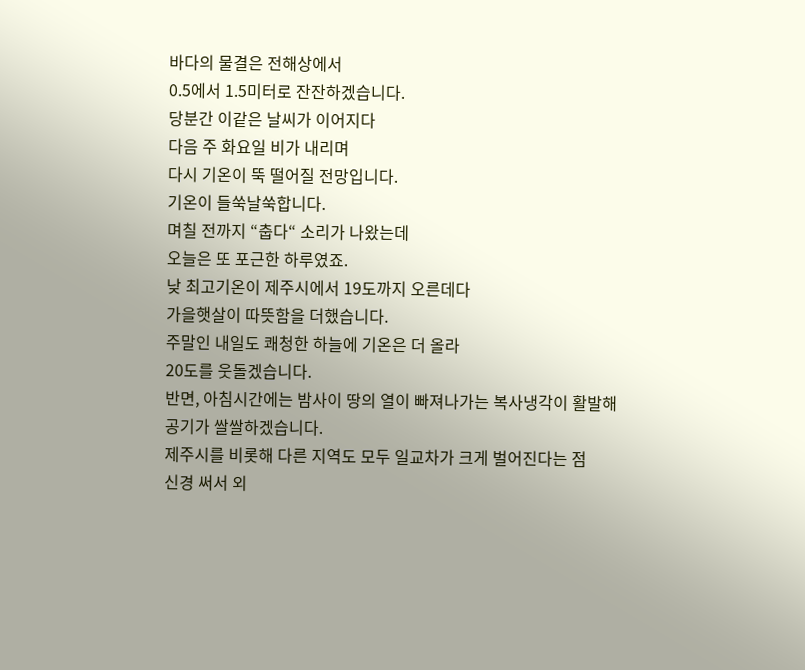바다의 물결은 전해상에서
0.5에서 1.5미터로 잔잔하겠습니다.
당분간 이같은 날씨가 이어지다
다음 주 화요일 비가 내리며
다시 기온이 뚝 떨어질 전망입니다.
기온이 들쑥날쑥합니다.
며칠 전까지 “춥다“ 소리가 나왔는데
오늘은 또 포근한 하루였죠.
낮 최고기온이 제주시에서 19도까지 오른데다
가을햇살이 따뜻함을 더했습니다.
주말인 내일도 쾌청한 하늘에 기온은 더 올라
20도를 웃돌겠습니다.
반면, 아침시간에는 밤사이 땅의 열이 빠져나가는 복사냉각이 활발해
공기가 쌀쌀하겠습니다.
제주시를 비롯해 다른 지역도 모두 일교차가 크게 벌어진다는 점
신경 써서 외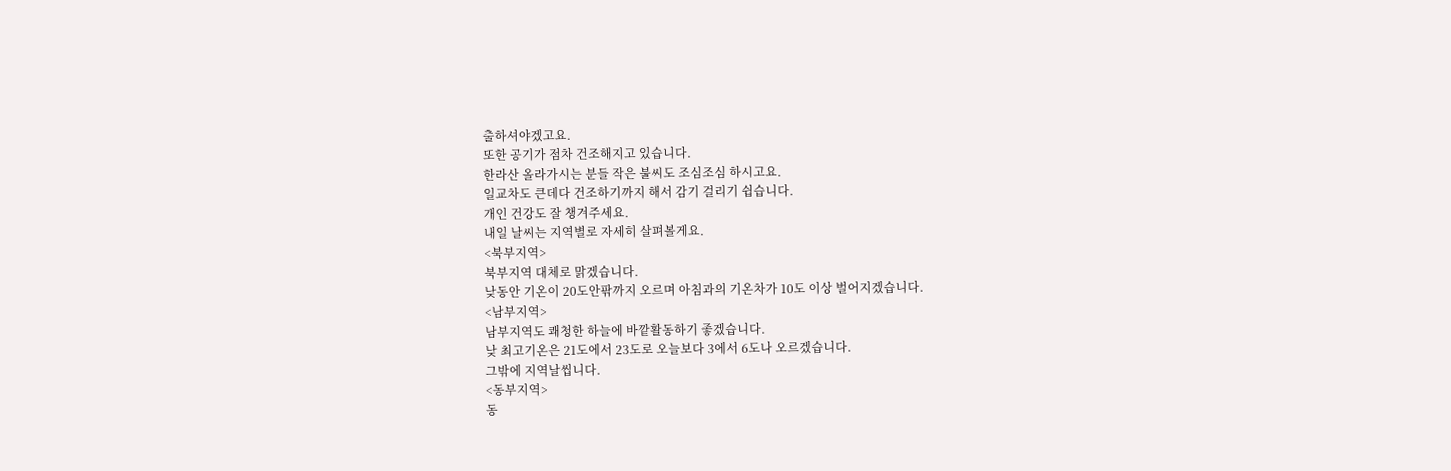출하셔야겠고요.
또한 공기가 점차 건조해지고 있습니다.
한라산 올라가시는 분들 작은 불씨도 조심조심 하시고요.
일교차도 큰데다 건조하기까지 해서 감기 걸리기 쉽습니다.
개인 건강도 잘 챙겨주세요.
내일 날씨는 지역별로 자세히 살펴볼게요.
<북부지역>
북부지역 대체로 맑겠습니다.
낮동안 기온이 20도안팎까지 오르며 아침과의 기온차가 10도 이상 벌어지겠습니다.
<남부지역>
남부지역도 쾌청한 하늘에 바깥활동하기 좋겠습니다.
낮 최고기온은 21도에서 23도로 오늘보다 3에서 6도나 오르겠습니다.
그밖에 지역날씹니다.
<동부지역>
동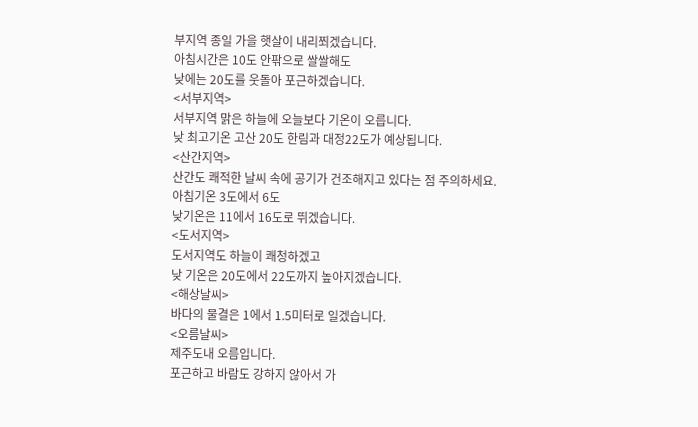부지역 종일 가을 햇살이 내리쬐겠습니다.
아침시간은 10도 안팎으로 쌀쌀해도
낮에는 20도를 웃돌아 포근하겠습니다.
<서부지역>
서부지역 맑은 하늘에 오늘보다 기온이 오릅니다.
낮 최고기온 고산 20도 한림과 대정22도가 예상됩니다.
<산간지역>
산간도 쾌적한 날씨 속에 공기가 건조해지고 있다는 점 주의하세요.
아침기온 3도에서 6도
낮기온은 11에서 16도로 뛰겠습니다.
<도서지역>
도서지역도 하늘이 쾌청하겠고
낮 기온은 20도에서 22도까지 높아지겠습니다.
<해상날씨>
바다의 물결은 1에서 1.5미터로 일겠습니다.
<오름날씨>
제주도내 오름입니다.
포근하고 바람도 강하지 않아서 가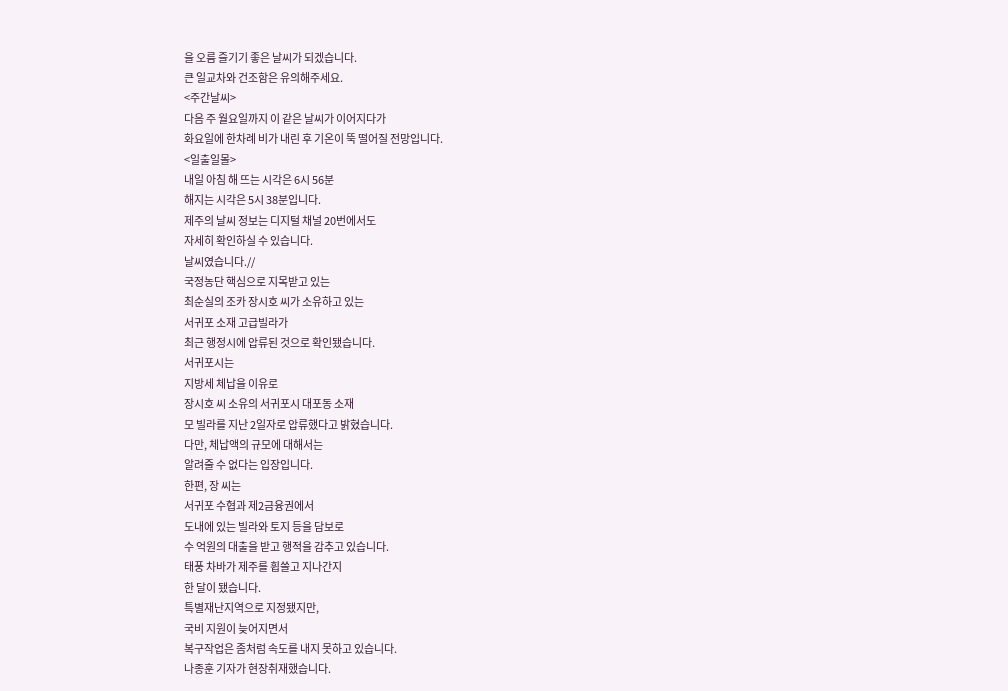을 오름 즐기기 좋은 날씨가 되겠습니다.
큰 일교차와 건조함은 유의해주세요.
<주간날씨>
다음 주 월요일까지 이 같은 날씨가 이어지다가
화요일에 한차례 비가 내린 후 기온이 뚝 떨어질 전망입니다.
<일출일몰>
내일 아침 해 뜨는 시각은 6시 56분
해지는 시각은 5시 38분입니다.
제주의 날씨 정보는 디지털 채널 20번에서도
자세히 확인하실 수 있습니다.
날씨였습니다.//
국정농단 핵심으로 지목받고 있는
최순실의 조카 장시호 씨가 소유하고 있는
서귀포 소재 고급빌라가
최근 행정시에 압류된 것으로 확인됐습니다.
서귀포시는
지방세 체납을 이유로
장시호 씨 소유의 서귀포시 대포동 소재
모 빌라를 지난 2일자로 압류했다고 밝혔습니다.
다만, 체납액의 규모에 대해서는
알려줄 수 없다는 입장입니다.
한편, 장 씨는
서귀포 수협과 제2금융권에서
도내에 있는 빌라와 토지 등을 담보로
수 억원의 대출을 받고 행적을 감추고 있습니다.
태풍 차바가 제주를 휩쓸고 지나간지
한 달이 됐습니다.
특별재난지역으로 지정됐지만,
국비 지원이 늦어지면서
복구작업은 좀처럼 속도를 내지 못하고 있습니다.
나종훈 기자가 현장취재했습니다.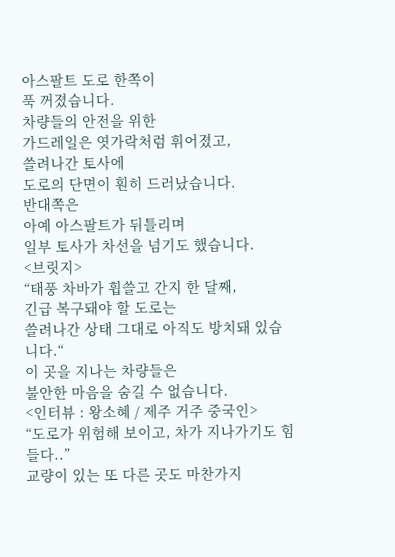아스팔트 도로 한쪽이
푹 꺼졌습니다.
차량들의 안전을 위한
가드레일은 엿가락처럼 휘어졌고,
쓸려나간 토사에
도로의 단면이 훤히 드러났습니다.
반대쪽은
아예 아스팔트가 뒤틀리며
일부 토사가 차선을 넘기도 했습니다.
<브릿지>
“태풍 차바가 휩쓸고 간지 한 달째,
긴급 복구돼야 할 도로는
쓸려나간 상태 그대로 아직도 방치돼 있습니다.“
이 곳을 지나는 차량들은
불안한 마음을 숨길 수 없습니다.
<인터뷰 : 왕소혜 / 제주 거주 중국인>
“도로가 위험해 보이고, 차가 지나가기도 힘들다..”
교량이 있는 또 다른 곳도 마찬가지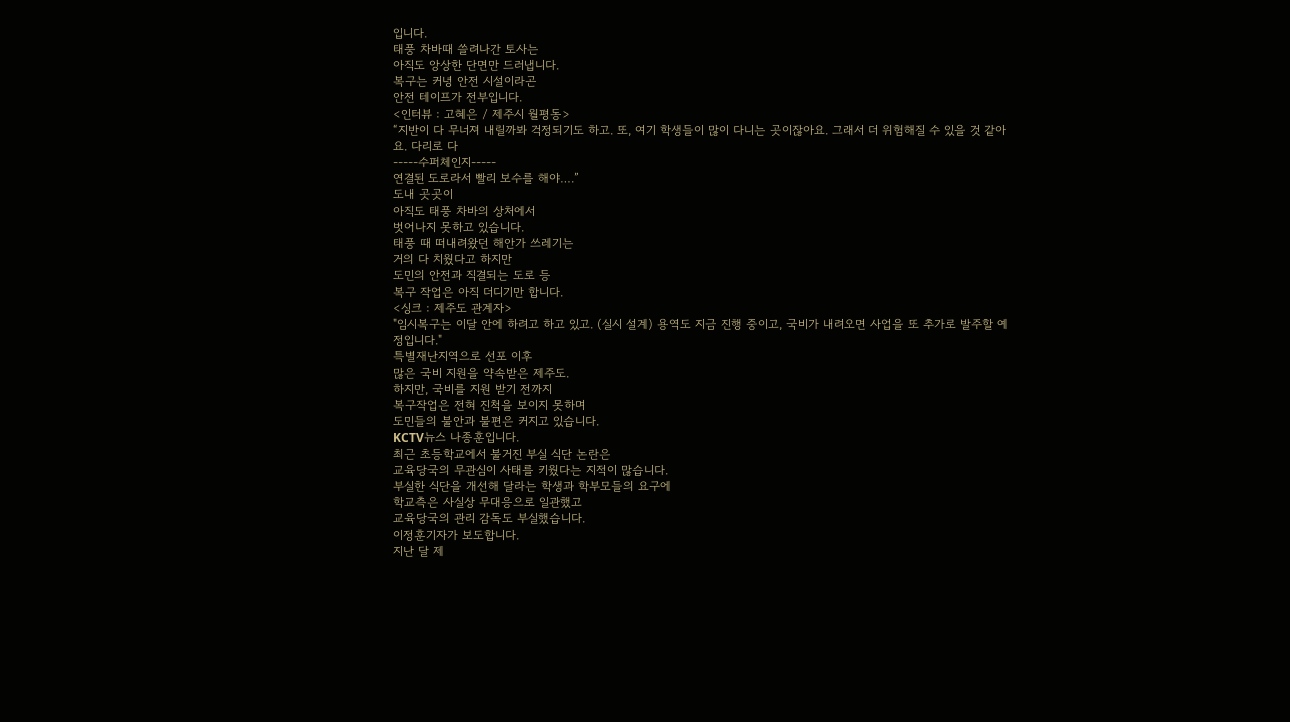입니다.
태풍 차바때 쓸려나간 토사는
아직도 앙상한 단면만 드러냅니다.
복구는 커녕 안전 시설이라곤
안전 테이프가 전부입니다.
<인터뷰 : 고혜은 / 제주시 월평동>
“지반이 다 무너져 내릴까봐 걱정되기도 하고. 또, 여기 학생들이 많이 다니는 곳이잖아요. 그래서 더 위험해질 수 있을 것 같아요. 다리로 다
-----수퍼체인지-----
연결된 도로라서 빨리 보수를 해야….”
도내 곳곳이
아직도 태풍 차바의 상처에서
벗어나지 못하고 있습니다.
태풍 때 떠내려왔던 해안가 쓰레기는
거의 다 치웠다고 하지만
도민의 안전과 직결되는 도로 등
복구 작업은 아직 더디기만 합니다.
<싱크 : 제주도 관계자>
"임시복구는 이달 안에 하려고 하고 있고. (실시 설계) 용역도 지금 진행 중이고, 국비가 내려오면 사업을 또 추가로 발주할 예정입니다."
특별재난지역으로 선포 이후
많은 국비 지원을 약속받은 제주도.
하지만, 국비를 지원 받기 전까지
복구작업은 전혀 진척을 보이지 못하며
도민들의 불안과 불편은 커지고 있습니다.
KCTV뉴스 나종훈입니다.
최근 초등학교에서 불거진 부실 식단 논란은
교육당국의 무관심이 사태를 키웠다는 지적이 많습니다.
부실한 식단을 개선해 달라는 학생과 학부모들의 요구에
학교측은 사실상 무대응으로 일관했고
교육당국의 관리 감독도 부실했습니다.
이정훈기자가 보도합니다.
지난 달 제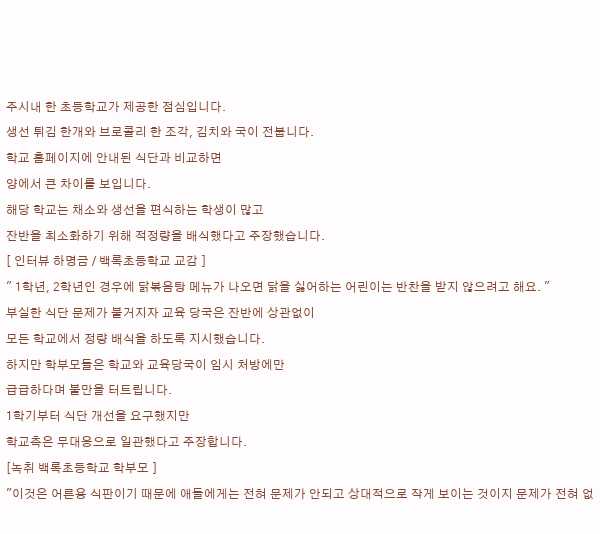주시내 한 초등학교가 제공한 점심입니다.
생선 튀김 한개와 브로콜리 한 조각, 김치와 국이 전붑니다.
학교 홈페이지에 안내된 식단과 비교하면
양에서 큰 차이를 보입니다.
해당 학교는 채소와 생선을 편식하는 학생이 많고
잔반을 최소화하기 위해 적정량을 배식했다고 주장했습니다.
[ 인터뷰 하명금 / 백록초등학교 교감 ]
" 1학년, 2학년인 경우에 닭볶음탕 메뉴가 나오면 닭을 싫어하는 어린이는 반찬을 받지 않으려고 해요. "
부실한 식단 문제가 불거지자 교육 당국은 잔반에 상관없이
모든 학교에서 정량 배식을 하도록 지시했습니다.
하지만 학부모들은 학교와 교육당국이 임시 처방에만
급급하다며 불만을 터트립니다.
1학기부터 식단 개선을 요구했지만
학교측은 무대응으로 일관했다고 주장합니다.
[녹취 백록초등학교 학부모 ]
"이것은 어른용 식판이기 때문에 애들에게는 전혀 문제가 안되고 상대적으로 작게 보이는 것이지 문제가 전혀 없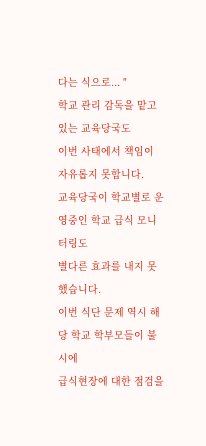다는 식으로... "
학교 관리 감독을 맡고 있는 교육당국도
이번 사태에서 책임이 자유롭지 못합니다.
교육당국이 학교별로 운영중인 학교 급식 모니터링도
별다른 효과를 내지 못했습니다.
이번 식단 문제 역시 해당 학교 학부모들이 불시에
급식현장에 대한 점검을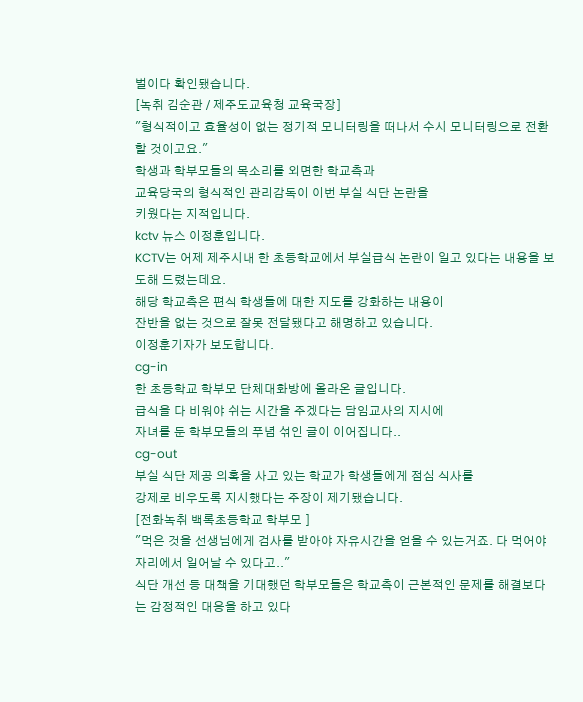벌이다 확인됐습니다.
[녹취 김순관 / 제주도교육청 교육국장]
"형식적이고 효율성이 없는 정기적 모니터링을 떠나서 수시 모니터링으로 전환할 것이고요."
학생과 학부모들의 목소리를 외면한 학교측과
교육당국의 형식적인 관리감독이 이번 부실 식단 논란을
키웠다는 지적입니다.
kctv 뉴스 이정훈입니다.
KCTV는 어제 제주시내 한 초등학교에서 부실급식 논란이 일고 있다는 내용을 보도해 드렸는데요.
해당 학교측은 편식 학생들에 대한 지도를 강화하는 내용이
잔반을 없는 것으로 잘못 전달됐다고 해명하고 있습니다.
이정훈기자가 보도합니다.
cg-in
한 초등학교 학부모 단체대화방에 올라온 글입니다.
급식을 다 비워야 쉬는 시간을 주겠다는 담임교사의 지시에
자녀를 둔 학부모들의 푸념 섞인 글이 이어집니다..
cg-out
부실 식단 제공 의혹을 사고 있는 학교가 학생들에게 점심 식사를
강제로 비우도록 지시했다는 주장이 제기됐습니다.
[전화녹취 백록초등학교 학부모 ]
"먹은 것을 선생님에게 검사를 받아야 자유시간을 얻을 수 있는거죠. 다 먹어야 자리에서 일어날 수 있다고.."
식단 개선 등 대책을 기대했던 학부모들은 학교측이 근본적인 문제를 해결보다는 감정적인 대응을 하고 있다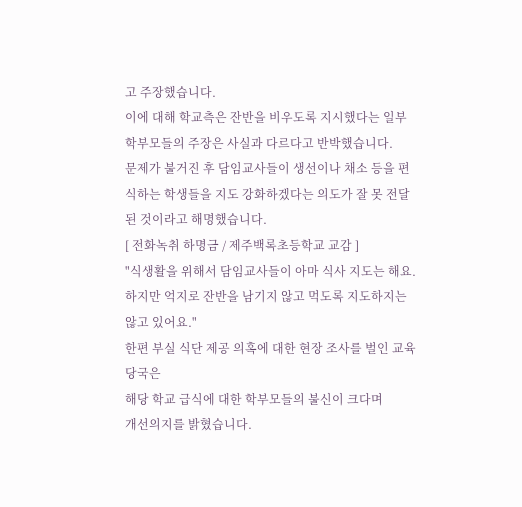고 주장했습니다.
이에 대해 학교측은 잔반을 비우도록 지시했다는 일부 학부모들의 주장은 사실과 다르다고 반박했습니다.
문제가 불거진 후 담임교사들이 생선이나 채소 등을 편식하는 학생들을 지도 강화하겠다는 의도가 잘 못 전달된 것이라고 해명했습니다.
[ 전화녹취 하명금 / 제주백록초등학교 교감 ]
"식생활을 위해서 담임교사들이 아마 식사 지도는 해요. 하지만 억지로 잔반을 남기지 않고 먹도록 지도하지는 않고 있어요."
한편 부실 식단 제공 의혹에 대한 현장 조사를 벌인 교육당국은
해당 학교 급식에 대한 학부모들의 불신이 크다며
개선의지를 밝혔습니다.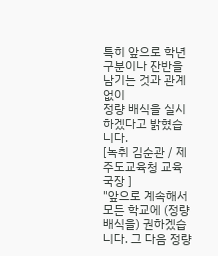특히 앞으로 학년 구분이나 잔반을 남기는 것과 관계없이
정량 배식을 실시하겠다고 밝혔습니다.
[녹취 김순관 / 제주도교육청 교육국장 ]
"앞으로 계속해서 모든 학교에 (정량 배식을) 권하겠습니다. 그 다음 정량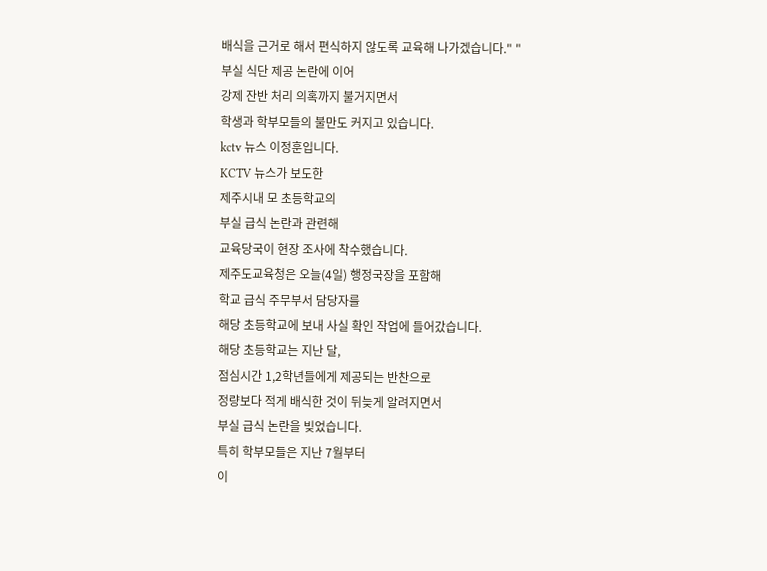배식을 근거로 해서 편식하지 않도록 교육해 나가겠습니다." "
부실 식단 제공 논란에 이어
강제 잔반 처리 의혹까지 불거지면서
학생과 학부모들의 불만도 커지고 있습니다.
kctv 뉴스 이정훈입니다.
KCTV 뉴스가 보도한
제주시내 모 초등학교의
부실 급식 논란과 관련해
교육당국이 현장 조사에 착수했습니다.
제주도교육청은 오늘(4일) 행정국장을 포함해
학교 급식 주무부서 담당자를
해당 초등학교에 보내 사실 확인 작업에 들어갔습니다.
해당 초등학교는 지난 달,
점심시간 1,2학년들에게 제공되는 반찬으로
정량보다 적게 배식한 것이 뒤늦게 알려지면서
부실 급식 논란을 빚었습니다.
특히 학부모들은 지난 7월부터
이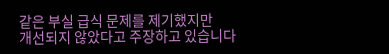같은 부실 급식 문제를 제기했지만
개선되지 않았다고 주장하고 있습니다